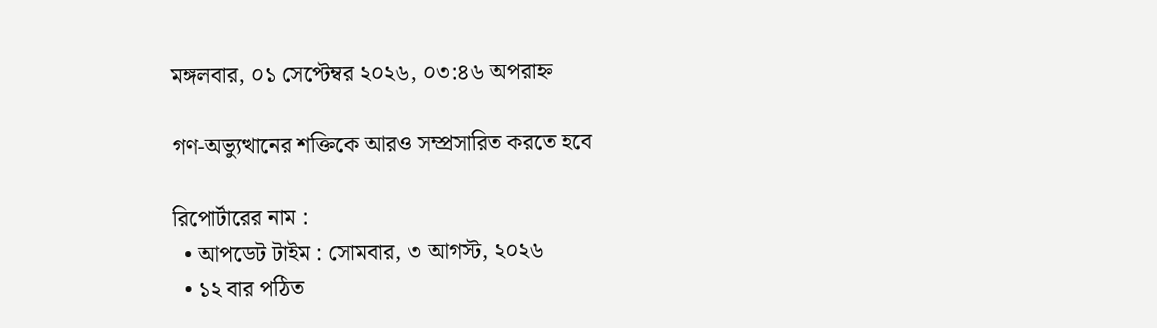মঙ্গলবার, ০১ সেপ্টেম্বর ২০২৬, ০৩:৪৬ অপরাহ্ন

গণ-অভ্যুত্থানের শক্তিকে আরও সম্প্রসারিত করতে হবে

রিপোর্টারের নাম :
  • আপডেট টাইম : সোমবার, ৩ আগস্ট, ২০২৬
  • ১২ বার পঠিত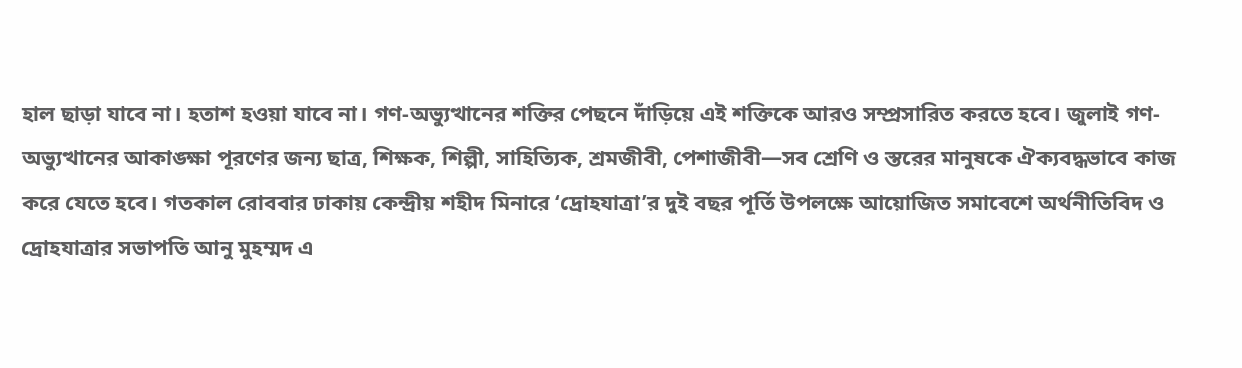হাল ছাড়া যাবে না। হতাশ হওয়া যাবে না। গণ-অভ্যুত্থানের শক্তির পেছনে দাঁড়িয়ে এই শক্তিকে আরও সম্প্রসারিত করতে হবে। জুলাই গণ-অভ্যুত্থানের আকাঙ্ক্ষা পূরণের জন্য ছাত্র, শিক্ষক, শিল্পী, সাহিত্যিক, শ্রমজীবী, পেশাজীবী—সব শ্রেণি ও স্তরের মানুষকে ঐক্যবদ্ধভাবে কাজ করে যেতে হবে। গতকাল রোববার ঢাকায় কেন্দ্রীয় শহীদ মিনারে ‘দ্রোহযাত্রা’র দুই বছর পূর্তি উপলক্ষে আয়োজিত সমাবেশে অর্থনীতিবিদ ও দ্রোহযাত্রার সভাপতি আনু মুহম্মদ এ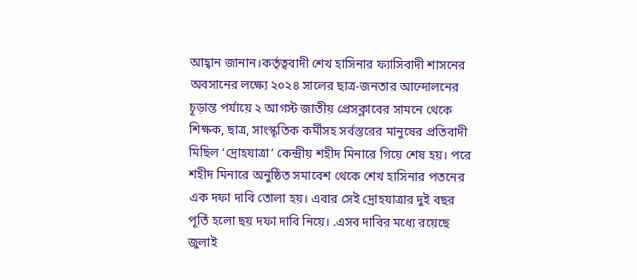আহ্বান জানান।কর্তৃত্ববাদী শেখ হাসিনার ফ্যাসিবাদী শাসনের অবসানের লক্ষ্যে ২০২৪ সালের ছাত্র-জনতার আন্দোলনের চূড়ান্ত পর্যায়ে ২ আগস্ট জাতীয় প্রেসক্লাবের সামনে থেকে শিক্ষক, ছাত্র, সাংস্কৃতিক কর্মীসহ সর্বস্তরের মানুষের প্রতিবাদী মিছিল ‘দ্রোহযাত্রা’ কেন্দ্রীয় শহীদ মিনারে গিয়ে শেষ হয়। পরে শহীদ মিনারে অনুষ্ঠিত সমাবেশ থেকে শেখ হাসিনার পতনের এক দফা দাবি তোলা হয়। এবার সেই দ্রোহযাত্রার দুই বছর পূর্তি হলো ছয় দফা দাবি নিয়ে। .এসব দাবির মধ্যে রয়েছে জুলাই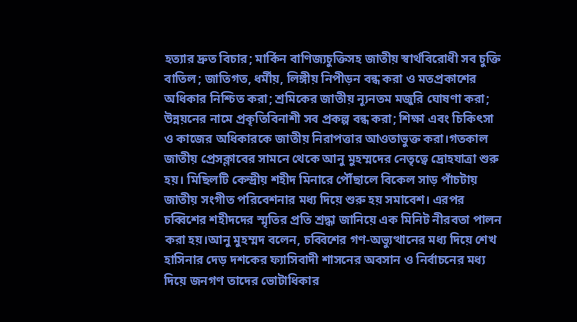হত্যার দ্রুত বিচার; মার্কিন বাণিজ্যচুক্তিসহ জাতীয় স্বার্থবিরোধী সব চুক্তি বাতিল; জাতিগত, ধর্মীয়, লিঙ্গীয় নিপীড়ন বন্ধ করা ও মতপ্রকাশের অধিকার নিশ্চিত করা; শ্রমিকের জাতীয় ন্যূনতম মজুরি ঘোষণা করা; উন্নয়নের নামে প্রকৃতিবিনাশী সব প্রকল্প বন্ধ করা; শিক্ষা এবং চিকিৎসা ও কাজের অধিকারকে জাতীয় নিরাপত্তার আওতাভুক্ত করা।গতকাল জাতীয় প্রেসক্লাবের সামনে থেকে আনু মুহম্মদের নেতৃত্বে দ্রোহযাত্রা শুরু হয়। মিছিলটি কেন্দ্রীয় শহীদ মিনারে পৌঁছালে বিকেল সাড় পাঁচটায় জাতীয় সংগীত পরিবেশনার মধ্য দিয়ে শুরু হয় সমাবেশ। এরপর চব্বিশের শহীদদের স্মৃতির প্রতি শ্রদ্ধা জানিয়ে এক মিনিট নীরবতা পালন করা হয়।আনু মুহম্মদ বলেন, চব্বিশের গণ-অভ্যুত্থানের মধ্য দিয়ে শেখ হাসিনার দেড় দশকের ফ্যাসিবাদী শাসনের অবসান ও নির্বাচনের মধ্য দিয়ে জনগণ তাদের ভোটাধিকার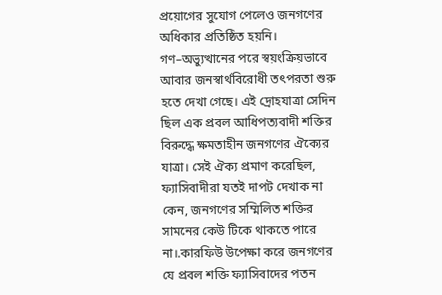প্রয়োগের সুযোগ পেলেও জনগণের অধিকার প্রতিষ্ঠিত হয়নি। গণ–অভ্যুত্থানের পরে স্বয়ংক্রিয়ভাবে আবার জনস্বার্থবিরোধী তৎপরতা শুরু হতে দেখা গেছে। এই দ্রোহযাত্রা সেদিন ছিল এক প্রবল আধিপত্যবাদী শক্তির বিরুদ্ধে ক্ষমতাহীন জনগণের ঐক্যের যাত্রা। সেই ঐক্য প্রমাণ করেছিল, ফ্যাসিবাদীরা যতই দাপট দেখাক না কেন, জনগণের সম্মিলিত শক্তির সামনের কেউ টিকে থাকতে পারে না।.কারফিউ উপেক্ষা করে জনগণের যে প্রবল শক্তি ফ্যাসিবাদের পতন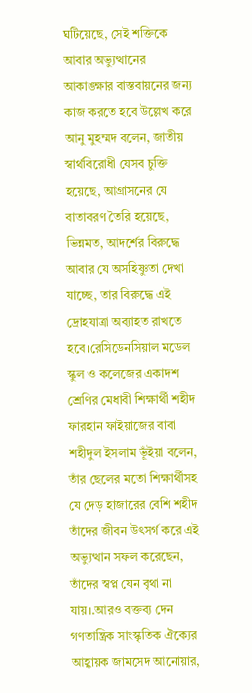ঘটিয়েছে, সেই শক্তিকে আবার অভ্যুত্থানের আকাঙ্ক্ষার বাস্তবায়নের জন্য কাজ করতে হবে উল্লেখ করে আনু মুহম্মদ বলেন, জাতীয় স্বার্থবিরোধী যেসব চুক্তি হয়েছে, আগ্রাসনের যে বাতাবরণ তৈরি হয়েছে, ভিন্নমত, আদর্শের বিরুদ্ধে আবার যে অসহিষ্ণুতা দেখা যাচ্ছে, তার বিরুদ্ধে এই দ্রোহযাত্রা অব্যাহত রাখতে হবে।রেসিডেনসিয়াল মডেল স্কুল ও কলেজের একাদশ শ্রেণির মেধাবী শিক্ষার্থী শহীদ ফারহান ফাইয়াজের বাবা শহীদুল ইসলাম ভূঁইয়া বলেন, তাঁর ছেলের মতো শিক্ষার্থীসহ যে দেড় হাজারের বেশি শহীদ তাঁদের জীবন উৎসর্গ করে এই অভ্যুত্থান সফল করেছেন, তাঁদের স্বপ্ন যেন বৃথা না যায়।.আরও বক্তব্য দেন গণতান্ত্রিক সাংস্কৃতিক ঐক্যের আহ্বায়ক জামসেদ আনোয়ার,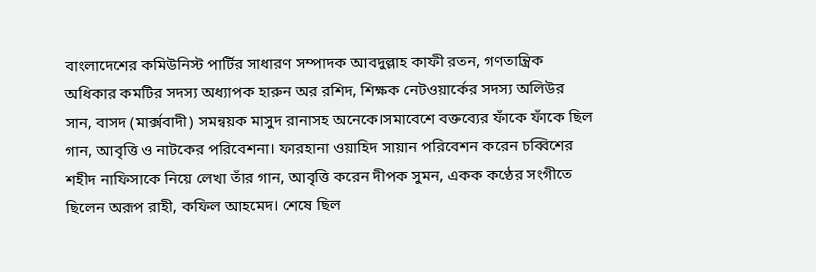বাংলাদেশের কমিউনিস্ট পার্টির সাধারণ সম্পাদক আবদুল্লাহ কাফী রতন, গণতান্ত্রিক অধিকার কমটির সদস্য অধ্যাপক হারুন অর রশিদ, শিক্ষক নেটওয়ার্কের সদস্য অলিউর সান, বাসদ (মার্ক্সবাদী) সমন্বয়ক মাসুদ রানাসহ অনেকে।সমাবেশে বক্তব্যের ফাঁকে ফাঁকে ছিল গান, আবৃত্তি ও নাটকের পরিবেশনা। ফারহানা ওয়াহিদ সায়ান পরিবেশন করেন চব্বিশের শহীদ নাফিসাকে নিয়ে লেখা তাঁর গান, আবৃত্তি করেন দীপক সুমন, একক কণ্ঠের সংগীতে ছিলেন অরূপ রাহী, কফিল আহমেদ। শেষে ছিল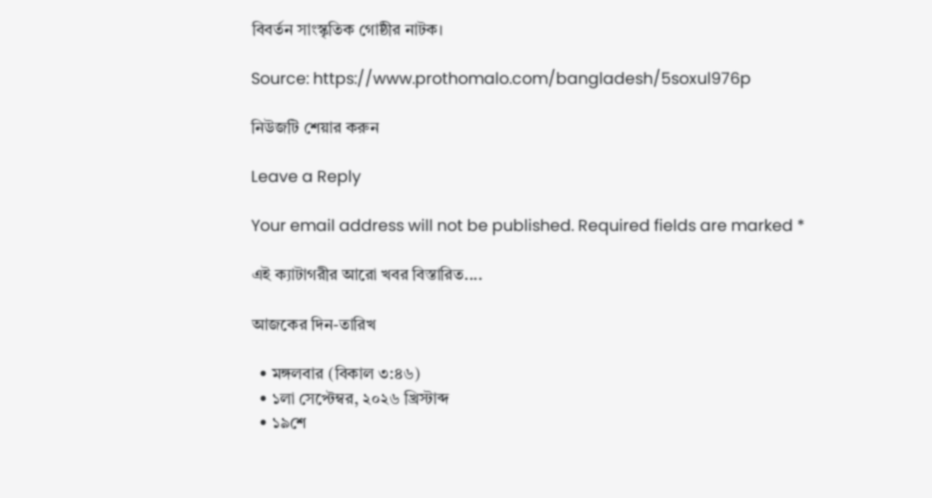বিবর্তন সাংস্কৃতিক গোষ্ঠীর নাটক।

Source: https://www.prothomalo.com/bangladesh/5soxul976p

নিউজটি শেয়ার করুন

Leave a Reply

Your email address will not be published. Required fields are marked *

এই ক্যাটাগরীর আরো খবর বিস্তারিত....

আজকের দিন-তারিখ

  • মঙ্গলবার (বিকাল ৩:৪৬)
  • ১লা সেপ্টেম্বর, ২০২৬ খ্রিস্টাব্দ
  • ১৯শে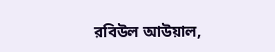রবিউল আউয়াল,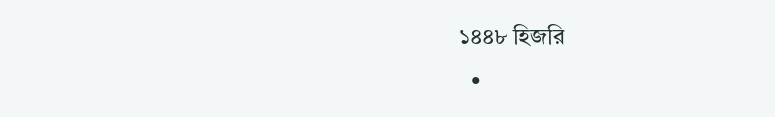১৪৪৮ হিজরি
  •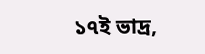১৭ই ভাদ্র,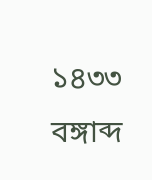১৪৩৩ বঙ্গাব্দ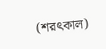(শরৎকাল)